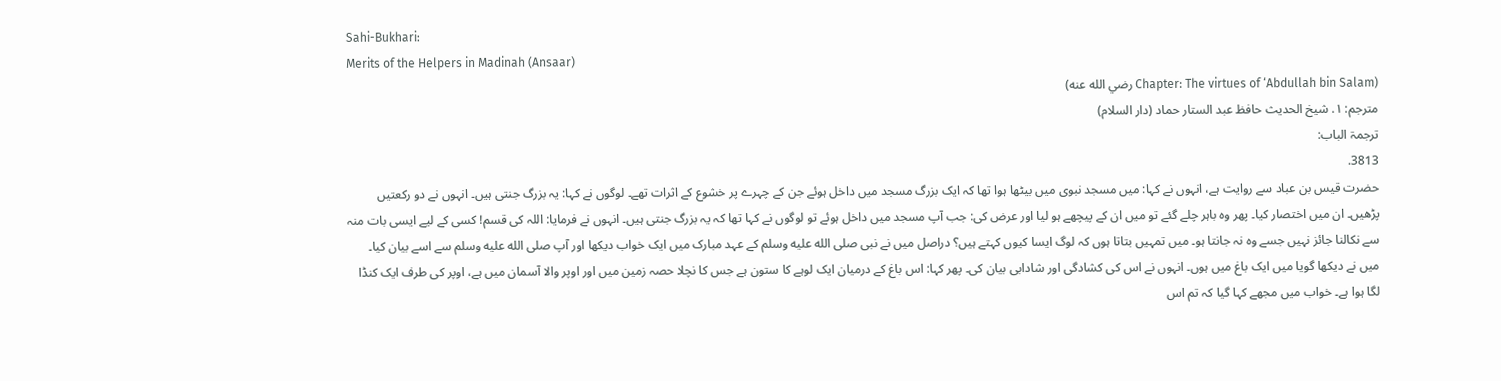Sahi-Bukhari:
Merits of the Helpers in Madinah (Ansaar)
(Chapter: The virtues of ‘Abdullah bin Salam رضي الله عنه)
مترجم: ١. شیخ الحدیث حافظ عبد الستار حماد (دار السلام)
ترجمۃ الباب:
3813.
حضرت قیس بن عباد سے روایت ہے، انہوں نے کہا: میں مسجد نبوی میں بیٹھا ہوا تھا کہ ایک بزرگ مسجد میں داخل ہوئے جن کے چہرے پر خشوع کے اثرات تھے۔ لوگوں نے کہا: یہ بزرگ جنتی ہیں۔ انہوں نے دو رکعتیں پڑھیں۔ ان میں اختصار کیا۔ پھر وہ باہر چلے گئے تو میں ان کے پیچھے ہو لیا اور عرض کی: جب آپ مسجد میں داخل ہوئے تو لوگوں نے کہا تھا کہ یہ بزرگ جنتی ہیں۔ انہوں نے فرمایا: اللہ کی قسم! کسی کے لیے ایسی بات منہ سے نکالنا جائز نہیں جسے وہ نہ جانتا ہو۔ میں تمہیں بتاتا ہوں کہ لوگ ایسا کیوں کہتے ہیں؟ دراصل میں نے نبی صلى الله عليه وسلم کے عہد مبارک میں ایک خواب دیکھا اور آپ صلى الله عليه وسلم سے اسے بیان کیا۔ میں نے دیکھا گویا میں ایک باغ میں ہوں۔ انہوں نے اس کی کشادگی اور شادابی بیان کی۔ پھر کہا: اس باغ کے درمیان ایک لوہے کا ستون ہے جس کا نچلا حصہ زمین میں اور اوپر والا آسمان میں ہے، اوپر کی طرف ایک کنڈا لگا ہوا ہے۔ خواب میں مجھے کہا گیا کہ تم اس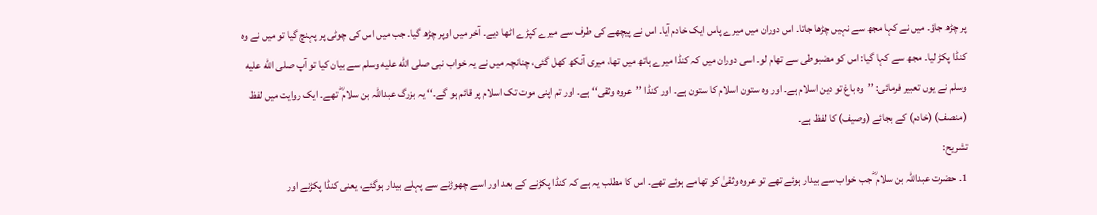پر چڑھ جاؤ۔ میں نے کہا مجھ سے نہیں چڑھا جاتا۔ اس دوران میں میرے پاس ایک خادم آیا۔ اس نے پیچھے کی طرف سے میرے کپڑے اٹھا دیے۔ آخر میں اوپر چڑھ گیا۔ جب میں اس کی چوٹی پر پہنچ گیا تو میں نے وہ کنڈا پکڑ لیا۔ مجھ سے کہا گیا: اس کو مضبوطی سے تھام لو۔ اسی دوران میں کہ کنڈا میرے ہاتھ میں تھا، میری آنکھ کھل گئی، چنانچہ میں نے یہ خواب نبی صلى الله عليه وسلم سے بیان کیا تو آپ صلى الله عليه وسلم نے یوں تعبیر فرمائی: ’’وہ باغ تو دین اسلام ہے۔ اور وہ ستون اسلام کا ستون ہے۔ اور کنڈا ’’عروہ وثقی‘‘ ہے۔ اور تم اپنی موت تک اسلام پر قائم ہو گے۔‘‘ یہ بزرگ عبداللہ بن سلام ؓ تھے۔ ایک روایت میں لفظ (منصف) (خادم) کے بجائے (وصيف) کا لفظ ہے۔
تشریح:
1۔ حضرت عبداللہ بن سلام ؓ جب خواب سے بیدار ہوئے تھے تو عروہ وثقیٰ کو تھامے ہوئے تھے۔ اس کا مطلب یہ ہے کہ کنڈا پکڑنے کے بعد اور اسے چھوڑنے سے پہلے بیدار ہوگئے، یعنی کنڈا پکڑنے اور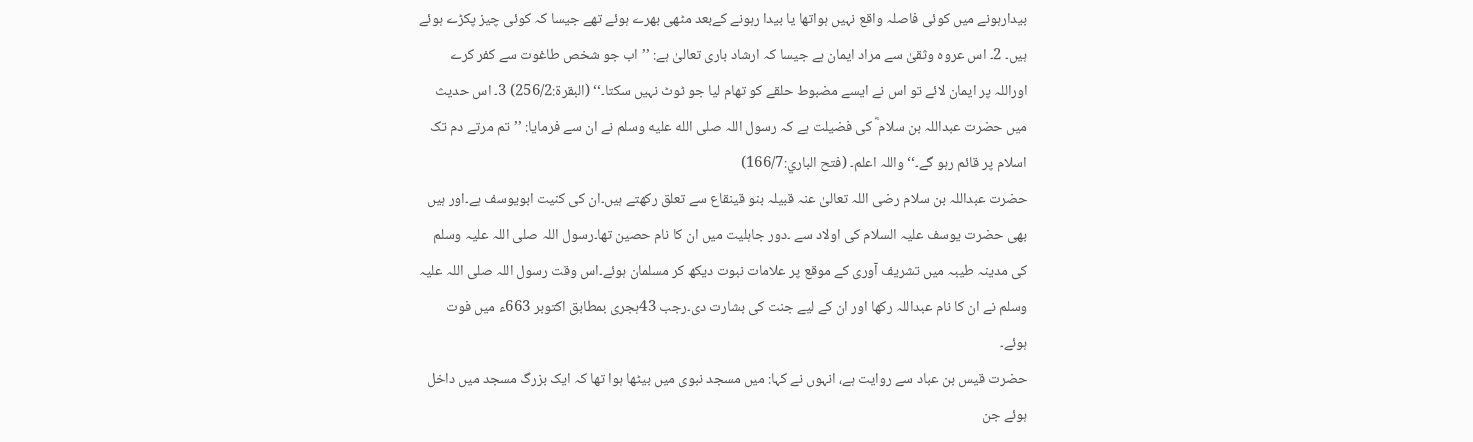بیدارہونے میں کوئی فاصلہ واقع نہیں ہواتھا یا بیدا رہونے کےبعد مٹھی بھرے ہوئے تھے جیسا کہ کوئی چیز پکڑے ہوئے ہیں۔ 2۔ اس عروہ وثقیٰ سے مراد ایمان ہے جیسا کہ ارشاد باری تعالیٰ ہے: ’’اب جو شخص طاغوت سے کفر کرے اوراللہ پر ایمان لائے تو اس نے ایسے مضبوط حلقے کو تھام لیا جو ٹوٹ نہیں سکتا۔‘‘ (البقرة:256/2) 3۔ اس حدیث میں حضرت عبداللہ بن سلام ؓ کی فضیلت ہے کہ رسول اللہ صلى الله عليه وسلم نے ان سے فرمایا: ’’تم مرتے دم تک اسلام پر قائم رہو گے۔‘‘واللہ اعلم۔ (فتح الباري:166/7)
حضرت عبداللہ بن سلام رضی اللہ تعالیٰ عنہ قبیلہ بنو قینقاع سے تعلق رکھتے ہیں۔ان کی کنیت ابویوسف ہے۔اور ہیں بھی حضرت یوسف علیہ السلام کی اولاد سے ۔دور جاہلیت میں ان کا نام حصین تھا۔رسول اللہ صلی اللہ علیہ وسلم کی مدینہ طیبہ میں تشریف آوری کے موقع پر علامات نبوت دیکھ کر مسلمان ہوئے۔اس وقت رسول اللہ صلی اللہ علیہ وسلم نے ان کا نام عبداللہ رکھا اور ان کے لیے جنت کی بشارت دی۔رجب 43ہجری بمطابق اکتوبر 663ء میں فوت ہوئے۔
حضرت قیس بن عباد سے روایت ہے، انہوں نے کہا: میں مسجد نبوی میں بیٹھا ہوا تھا کہ ایک بزرگ مسجد میں داخل ہوئے جن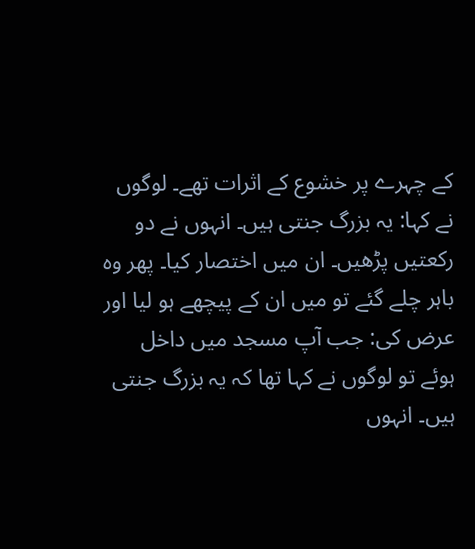کے چہرے پر خشوع کے اثرات تھے۔ لوگوں نے کہا: یہ بزرگ جنتی ہیں۔ انہوں نے دو رکعتیں پڑھیں۔ ان میں اختصار کیا۔ پھر وہ باہر چلے گئے تو میں ان کے پیچھے ہو لیا اور عرض کی: جب آپ مسجد میں داخل ہوئے تو لوگوں نے کہا تھا کہ یہ بزرگ جنتی ہیں۔ انہوں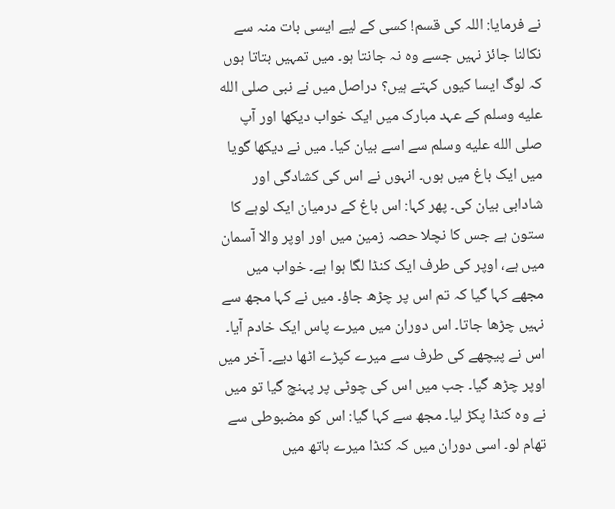نے فرمایا: اللہ کی قسم! کسی کے لیے ایسی بات منہ سے نکالنا جائز نہیں جسے وہ نہ جانتا ہو۔ میں تمہیں بتاتا ہوں کہ لوگ ایسا کیوں کہتے ہیں؟ دراصل میں نے نبی صلى الله عليه وسلم کے عہد مبارک میں ایک خواب دیکھا اور آپ صلى الله عليه وسلم سے اسے بیان کیا۔ میں نے دیکھا گویا میں ایک باغ میں ہوں۔ انہوں نے اس کی کشادگی اور شادابی بیان کی۔ پھر کہا: اس باغ کے درمیان ایک لوہے کا ستون ہے جس کا نچلا حصہ زمین میں اور اوپر والا آسمان میں ہے، اوپر کی طرف ایک کنڈا لگا ہوا ہے۔ خواب میں مجھے کہا گیا کہ تم اس پر چڑھ جاؤ۔ میں نے کہا مجھ سے نہیں چڑھا جاتا۔ اس دوران میں میرے پاس ایک خادم آیا۔ اس نے پیچھے کی طرف سے میرے کپڑے اٹھا دیے۔ آخر میں اوپر چڑھ گیا۔ جب میں اس کی چوٹی پر پہنچ گیا تو میں نے وہ کنڈا پکڑ لیا۔ مجھ سے کہا گیا: اس کو مضبوطی سے تھام لو۔ اسی دوران میں کہ کنڈا میرے ہاتھ میں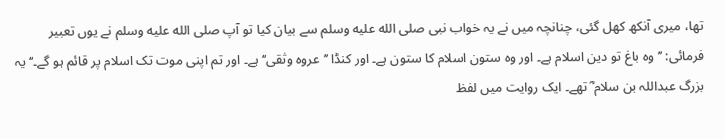تھا، میری آنکھ کھل گئی، چنانچہ میں نے یہ خواب نبی صلى الله عليه وسلم سے بیان کیا تو آپ صلى الله عليه وسلم نے یوں تعبیر فرمائی: ’’وہ باغ تو دین اسلام ہے۔ اور وہ ستون اسلام کا ستون ہے۔ اور کنڈا ’’عروہ وثقی‘‘ ہے۔ اور تم اپنی موت تک اسلام پر قائم ہو گے۔‘‘ یہ بزرگ عبداللہ بن سلام ؓ تھے۔ ایک روایت میں لفظ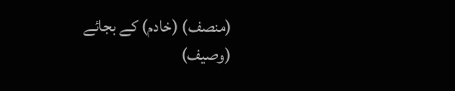(منصف) (خادم) کے بجائے (وصيف)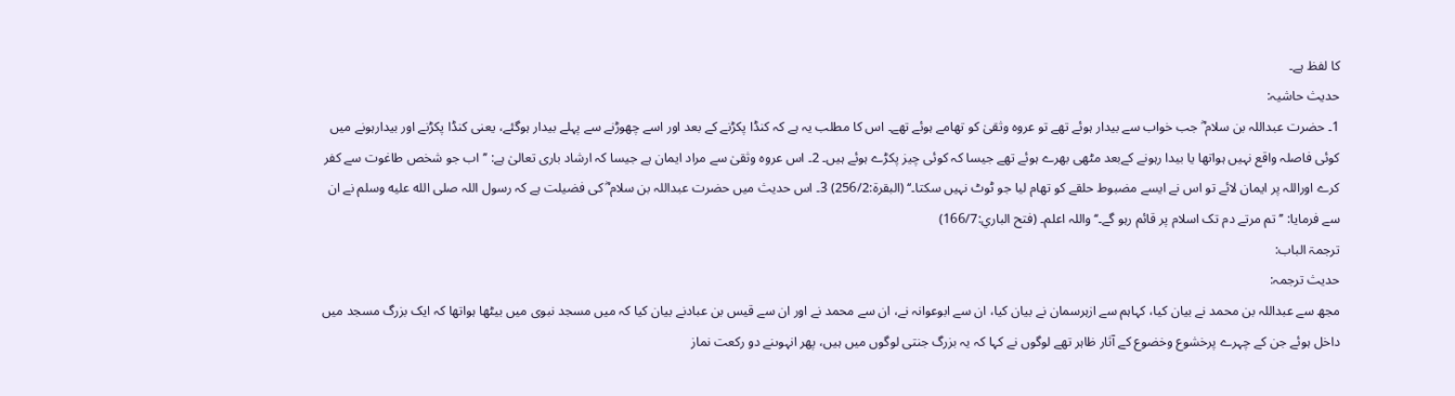کا لفظ ہے۔
حدیث حاشیہ:
1۔ حضرت عبداللہ بن سلام ؓ جب خواب سے بیدار ہوئے تھے تو عروہ وثقیٰ کو تھامے ہوئے تھے۔ اس کا مطلب یہ ہے کہ کنڈا پکڑنے کے بعد اور اسے چھوڑنے سے پہلے بیدار ہوگئے، یعنی کنڈا پکڑنے اور بیدارہونے میں کوئی فاصلہ واقع نہیں ہواتھا یا بیدا رہونے کےبعد مٹھی بھرے ہوئے تھے جیسا کہ کوئی چیز پکڑے ہوئے ہیں۔ 2۔ اس عروہ وثقیٰ سے مراد ایمان ہے جیسا کہ ارشاد باری تعالیٰ ہے: ’’اب جو شخص طاغوت سے کفر کرے اوراللہ پر ایمان لائے تو اس نے ایسے مضبوط حلقے کو تھام لیا جو ٹوٹ نہیں سکتا۔‘‘ (البقرة:256/2) 3۔ اس حدیث میں حضرت عبداللہ بن سلام ؓ کی فضیلت ہے کہ رسول اللہ صلى الله عليه وسلم نے ان سے فرمایا: ’’تم مرتے دم تک اسلام پر قائم رہو گے۔‘‘واللہ اعلم۔ (فتح الباري:166/7)
ترجمۃ الباب:
حدیث ترجمہ:
مجھ سے عبداللہ بن محمد نے بیان کیا، کہاہم سے ازہرسمان نے بیان کیا، ان سے ابوعوانہ نے، ان سے محمد نے اور ان سے قیس بن عبادنے بیان کیا کہ میں مسجد نبوی میں بیٹھا ہواتھا کہ ایک بزرگ مسجد میں داخل ہوئے جن کے چہرے پرخشوع وخضوع کے آثار ظاہر تھے لوگوں نے کہا کہ یہ بزرگ جنتی لوگوں میں ہیں، پھر انہوںنے دو رکعت نماز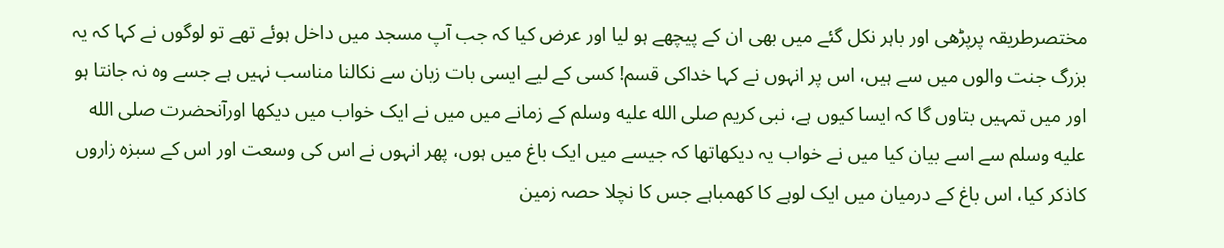مختصرطریقہ پرپڑھی اور باہر نکل گئے میں بھی ان کے پیچھے ہو لیا اور عرض کیا کہ جب آپ مسجد میں داخل ہوئے تھے تو لوگوں نے کہا کہ یہ بزرگ جنت والوں میں سے ہیں، اس پر انہوں نے کہا خداکی قسم! کسی کے لیے ایسی بات زبان سے نکالنا مناسب نہیں ہے جسے وہ نہ جانتا ہو اور میں تمہیں بتاوں گا کہ ایسا کیوں ہے، نبی کریم صلى الله عليه وسلم کے زمانے میں میں نے ایک خواب میں دیکھا اورآنحضرت صلى الله عليه وسلم سے اسے بیان کیا میں نے خواب یہ دیکھاتھا کہ جیسے میں ایک باغ میں ہوں، پھر انہوں نے اس کی وسعت اور اس کے سبزہ زاروں کاذکر کیا، اس باغ کے درمیان میں ایک لوہے کا کھمباہے جس کا نچلا حصہ زمین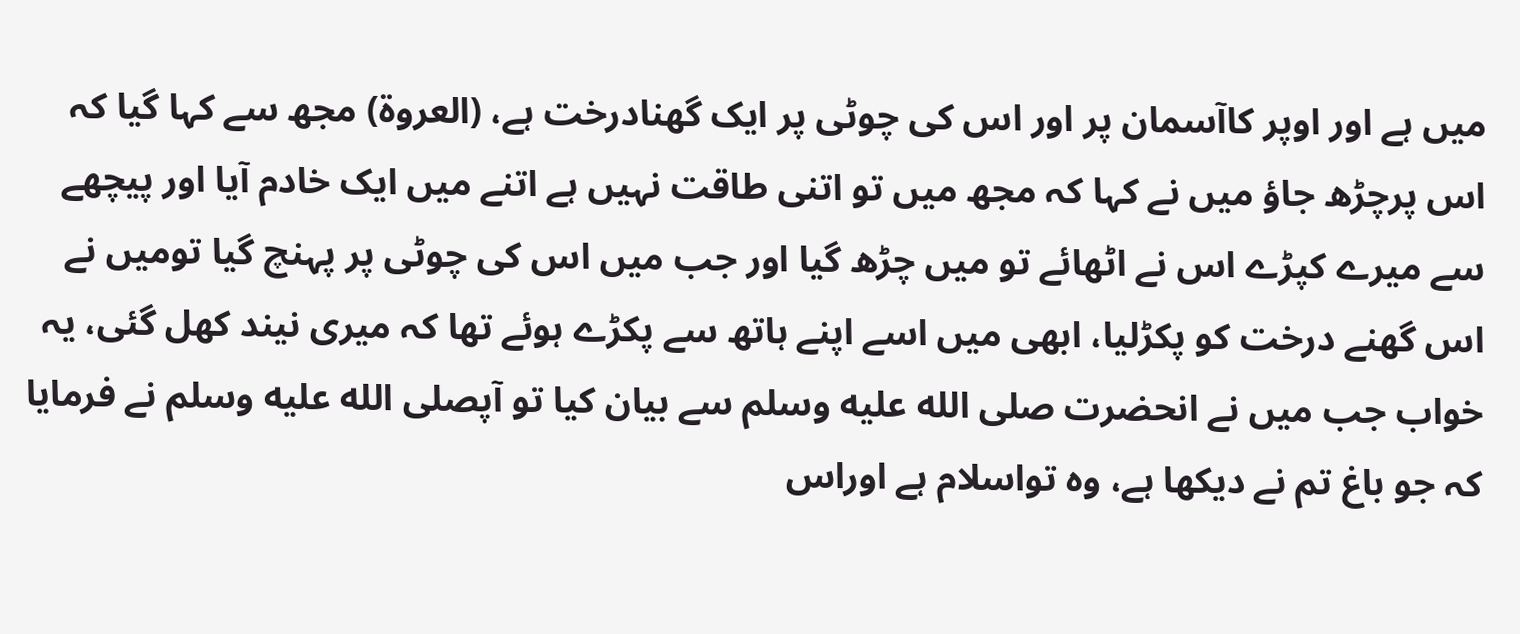میں ہے اور اوپر کاآسمان پر اور اس کی چوٹی پر ایک گھنادرخت ہے، (العروة) مجھ سے کہا گیا کہ اس پرچڑھ جاؤ میں نے کہا کہ مجھ میں تو اتنی طاقت نہیں ہے اتنے میں ایک خادم آیا اور پیچھے سے میرے کپڑے اس نے اٹھائے تو میں چڑھ گیا اور جب میں اس کی چوٹی پر پہنچ گیا تومیں نے اس گھنے درخت کو پکڑلیا، ابھی میں اسے اپنے ہاتھ سے پکڑے ہوئے تھا کہ میری نیند کھل گئی، یہ خواب جب میں نے انحضرت صلى الله عليه وسلم سے بیان کیا تو آپصلى الله عليه وسلم نے فرمایا کہ جو باغ تم نے دیکھا ہے، وہ تواسلام ہے اوراس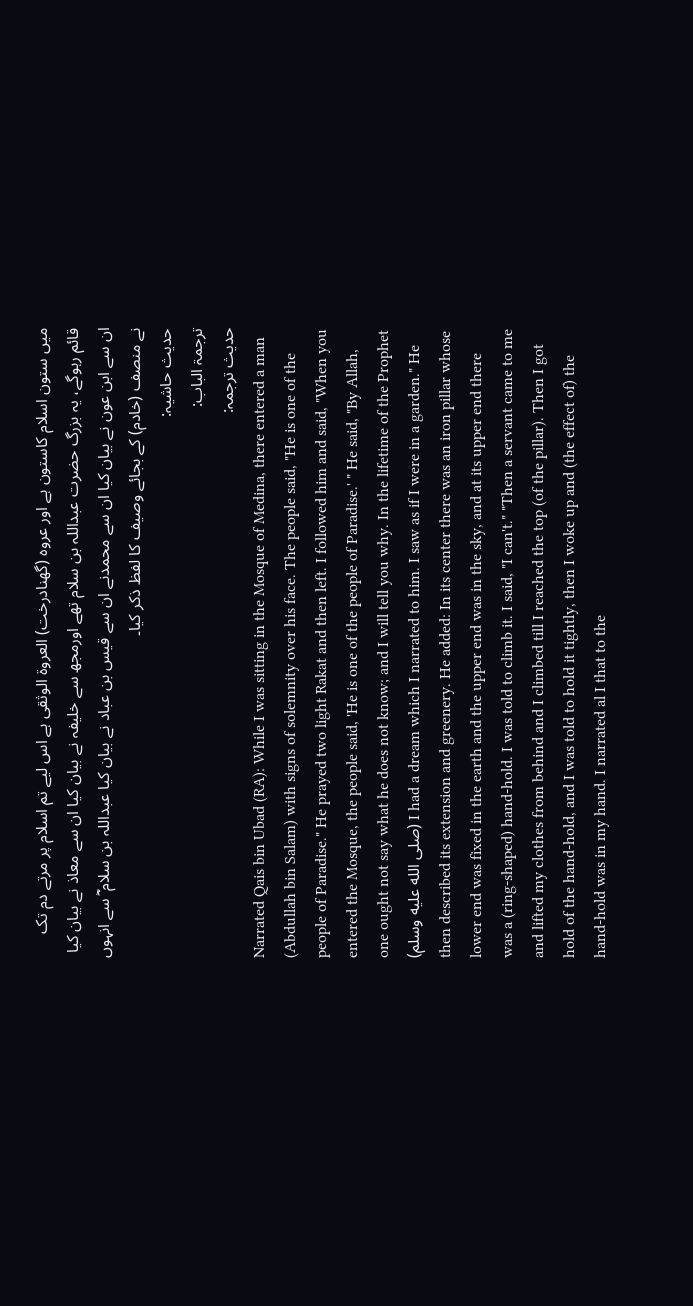میں ستون اسلام کاستون ہے اور عروہ (گھنادرخت) العروة الوثقی ہے اس لیے تم اسلام پر مرتے دم تک قائم رہوگے، یہ بزرگ حضرت عبداللہ بن سلام تھے اورمجھ سے خلیفہ نے بیان کیا ان سے معاذ نے بیان کیا ان سے ابن عون نے بیان کیا ان سے محمدنے ان سے قیس بن عباد نے بیان کیا عبداللہ بن سلام ؓ سے انہوں نے منصف (خادم) کے بجائے وصیف کا لفظ ذکر کیا۔
حدیث حاشیہ:
ترجمۃ الباب:
حدیث ترجمہ:
Narrated Qais bin Ubad (RA): While I was sitting in the Mosque of Medina, there entered a man (Abdullah bin Salam) with signs of solemnity over his face. The people said, "He is one of the people of Paradise." He prayed two light Rakat and then left. I followed him and said, "When you entered the Mosque, the people said, 'He is one of the people of Paradise.' " He said, "By Allah, one ought not say what he does not know; and I will tell you why. In the lifetime of the Prophet (صلى الله عليه وسلم) I had a dream which I narrated to him. I saw as if I were in a garden." He then described its extension and greenery. He added: In its center there was an iron pillar whose lower end was fixed in the earth and the upper end was in the sky, and at its upper end there was a (ring-shaped) hand-hold. I was told to climb it. I said, "I can't." "Then a servant came to me and lifted my clothes from behind and I climbed till I reached the top (of the pillar). Then I got hold of the hand-hold, and I was told to hold it tightly, then I woke up and (the effect of) the hand-hold was in my hand. I narrated al I that to the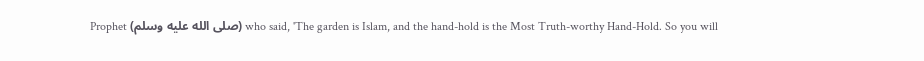Prophet (صلى الله عليه وسلم) who said, 'The garden is Islam, and the hand-hold is the Most Truth-worthy Hand-Hold. So you will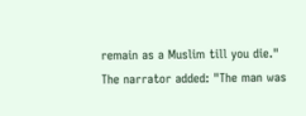remain as a Muslim till you die." The narrator added: "The man was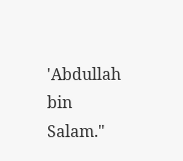'Abdullah bin Salam."